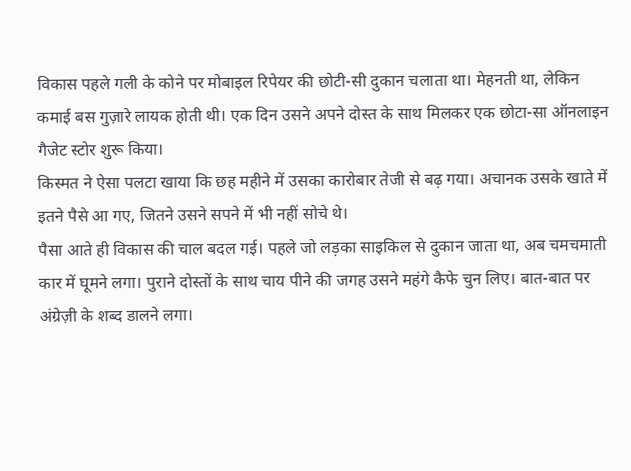विकास पहले गली के कोने पर मोबाइल रिपेयर की छोटी-सी दुकान चलाता था। मेहनती था, लेकिन कमाई बस गुज़ारे लायक होती थी। एक दिन उसने अपने दोस्त के साथ मिलकर एक छोटा-सा ऑनलाइन गैजेट स्टोर शुरू किया।
किस्मत ने ऐसा पलटा खाया कि छह महीने में उसका कारोबार तेजी से बढ़ गया। अचानक उसके खाते में इतने पैसे आ गए, जितने उसने सपने में भी नहीं सोचे थे।
पैसा आते ही विकास की चाल बदल गई। पहले जो लड़का साइकिल से दुकान जाता था, अब चमचमाती कार में घूमने लगा। पुराने दोस्तों के साथ चाय पीने की जगह उसने महंगे कैफे चुन लिए। बात-बात पर अंग्रेज़ी के शब्द डालने लगा।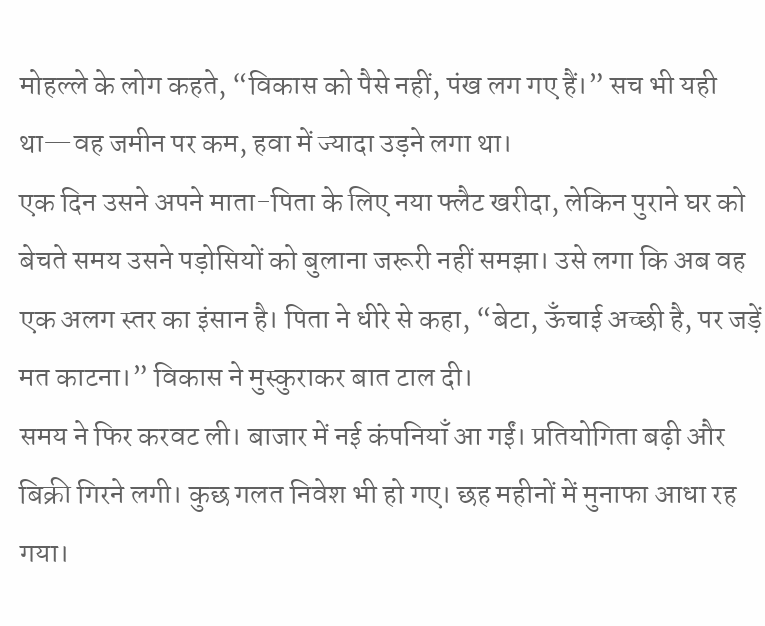मोहल्ले के लोग कहते, “विकास को पैसे नहीं, पंख लग गए हैं।” सच भी यही था—वह जमीन पर कम, हवा में ज्यादा उड़ने लगा था।
एक दिन उसने अपने माता-पिता के लिए नया फ्लैट खरीदा, लेकिन पुराने घर को बेचते समय उसने पड़ोसियों को बुलाना जरूरी नहीं समझा। उसे लगा कि अब वह एक अलग स्तर का इंसान है। पिता ने धीरे से कहा, “बेटा, ऊँचाई अच्छी है, पर जड़ें मत काटना।” विकास ने मुस्कुराकर बात टाल दी।
समय ने फिर करवट ली। बाजार में नई कंपनियाँ आ गईं। प्रतियोगिता बढ़ी और बिक्री गिरने लगी। कुछ गलत निवेश भी हो गए। छह महीनों में मुनाफा आधा रह गया।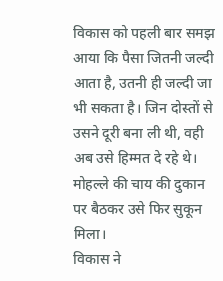विकास को पहली बार समझ आया कि पैसा जितनी जल्दी आता है, उतनी ही जल्दी जा भी सकता है। जिन दोस्तों से उसने दूरी बना ली थी, वही अब उसे हिम्मत दे रहे थे। मोहल्ले की चाय की दुकान पर बैठकर उसे फिर सुकून मिला।
विकास ने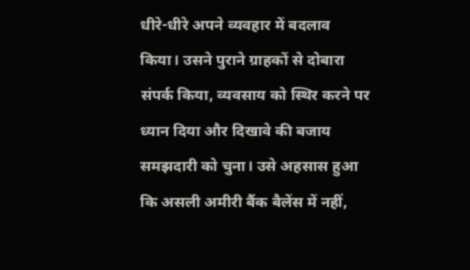धीरे-धीरे अपने व्यवहार में बदलाव किया। उसने पुराने ग्राहकों से दोबारा संपर्क किया, व्यवसाय को स्थिर करने पर ध्यान दिया और दिखावे की बजाय समझदारी को चुना। उसे अहसास हुआ कि असली अमीरी बैंक बैलेंस में नहीं,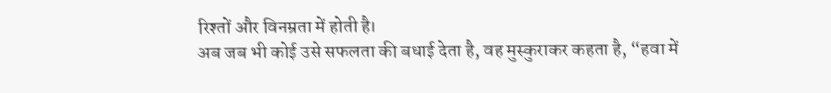रिश्तों और विनम्रता में होती है।
अब जब भी कोई उसे सफलता की बधाई देता है, वह मुस्कुराकर कहता है, “हवा में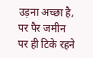उड़ना अच्छा है, पर पैर जमीन पर ही टिके रहने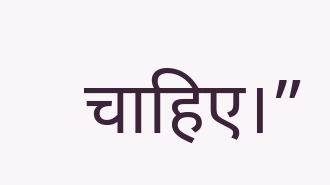चाहिए।”